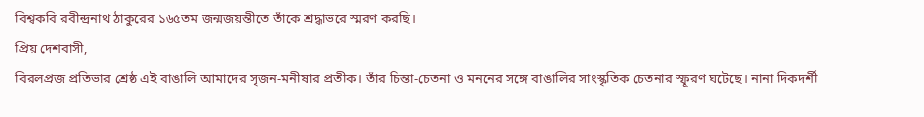বিশ্বকবি রবীন্দ্রনাথ ঠাকুরের ১৬৫তম জন্মজয়ন্তীতে তাঁকে শ্রদ্ধাভরে স্মরণ করছি।
প্রিয় দেশবাসী,
বিরলপ্রজ প্রতিভার শ্রেষ্ঠ এই বাঙালি আমাদের সৃজন-মনীষার প্রতীক। তাঁর চিন্তা-চেতনা ও মননের সঙ্গে বাঙালির সাংস্কৃতিক চেতনার স্ফূরণ ঘটেছে। নানা দিকদর্শী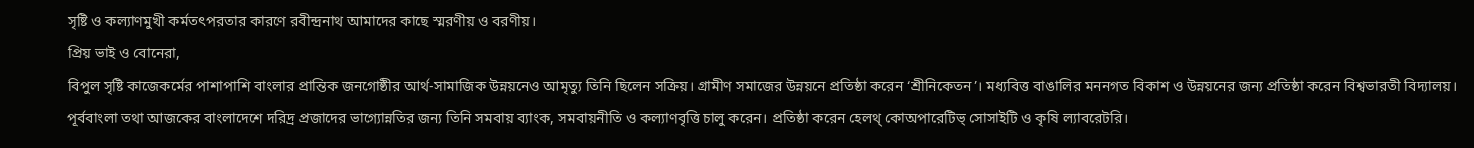সৃষ্টি ও কল্যাণমুখী কর্মতৎপরতার কারণে রবীন্দ্রনাথ আমাদের কাছে স্মরণীয় ও বরণীয়।
প্রিয় ভাই ও বোনেরা,
বিপুল সৃষ্টি কাজেকর্মের পাশাপাশি বাংলার প্রান্তিক জনগোষ্ঠীর আর্থ-সামাজিক উন্নয়নেও আমৃত্যু তিনি ছিলেন সক্রিয়। গ্রামীণ সমাজের উন্নয়নে প্রতিষ্ঠা করেন ‘শ্রীনিকেতন’। মধ্যবিত্ত বাঙালির মননগত বিকাশ ও উন্নয়নের জন্য প্রতিষ্ঠা করেন বিশ্বভারতী বিদ্যালয়। পূর্ববাংলা তথা আজকের বাংলাদেশে দরিদ্র প্রজাদের ভাগ্যোন্নতির জন্য তিনি সমবায় ব্যাংক, সমবায়নীতি ও কল্যাণবৃত্তি চালু করেন। প্রতিষ্ঠা করেন হেলথ্ কোঅপারেটিভ্ সোসাইটি ও কৃষি ল্যাবরেটরি।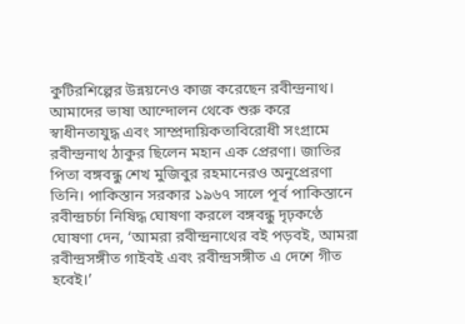কুটিরশিল্পের উন্নয়নেও কাজ করেছেন রবীন্দ্রনাথ।
আমাদের ভাষা আন্দোলন থেকে শুরু করে স্বাধীনতাযুদ্ধ এবং সাম্প্রদায়িকতাবিরোধী সংগ্রামে রবীন্দ্রনাথ ঠাকুর ছিলেন মহান এক প্রেরণা। জাতির পিতা বঙ্গবন্ধু শেখ মুজিবুর রহমানেরও অনুপ্রেরণা তিনি। পাকিস্তান সরকার ১৯৬৭ সালে পূর্ব পাকিস্তানে রবীন্দ্রচর্চা নিষিদ্ধ ঘোষণা করলে বঙ্গবন্ধু দৃঢ়কণ্ঠে ঘোষণা দেন, ‘আমরা রবীন্দ্রনাথের বই পড়বই, আমরা রবীন্দ্রসঙ্গীত গাইবই এবং রবীন্দ্রসঙ্গীত এ দেশে গীত হবেই।’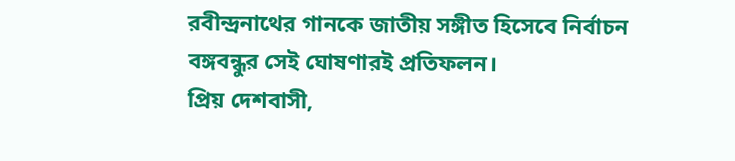রবীন্দ্রনাথের গানকে জাতীয় সঙ্গীত হিসেবে নির্বাচন বঙ্গবন্ধুর সেই ঘোষণারই প্রতিফলন।
প্রিয় দেশবাসী,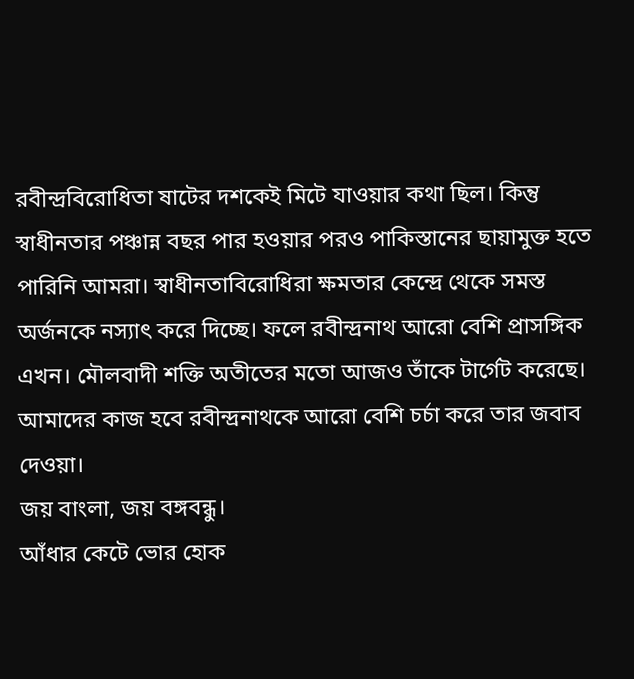রবীন্দ্রবিরোধিতা ষাটের দশকেই মিটে যাওয়ার কথা ছিল। কিন্তু স্বাধীনতার পঞ্চান্ন বছর পার হওয়ার পরও পাকিস্তানের ছায়ামুক্ত হতে পারিনি আমরা। স্বাধীনতাবিরোধিরা ক্ষমতার কেন্দ্রে থেকে সমস্ত অর্জনকে নস্যাৎ করে দিচ্ছে। ফলে রবীন্দ্রনাথ আরো বেশি প্রাসঙ্গিক এখন। মৌলবাদী শক্তি অতীতের মতো আজও তাঁকে টার্গেট করেছে।
আমাদের কাজ হবে রবীন্দ্রনাথকে আরো বেশি চর্চা করে তার জবাব দেওয়া।
জয় বাংলা, জয় বঙ্গবন্ধু।
আঁধার কেটে ভোর হোক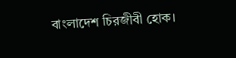বাংলাদেশ চিরজীবী হোক।